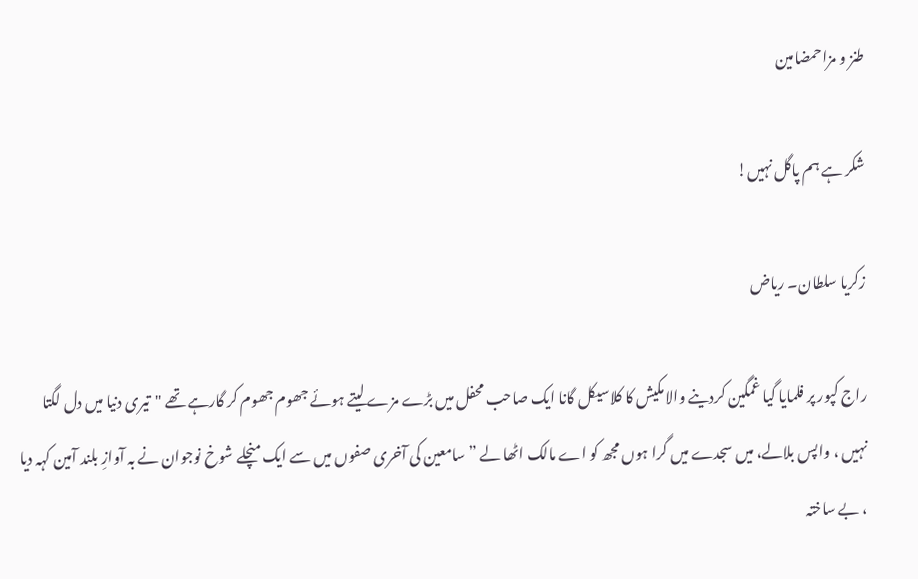طنز و مزاحمضامین

شکر ہے ہم پاگل نہیں!

زکریا سلطان۔ ریاض

راج کپور پر فلمایا گیا غمگین کردینے والا مکیش کا کلاسیکل گانا ایک صاحب محفل میں بڑے مزے لیتے ہوئے جھوم جھوم کر گارہے تھے "تیری دنیا میں دل لگتا نہیں ، واپس بلالے، میں سجدے میں گرا ہوں مجھ کو اے مالک اٹھا لے ” سامعین کی آخری صفوں میں سے ایک منچلے شوخ نوجوان نے بہ آوازِ بلند آمین کہہ دیا ، بے ساختہ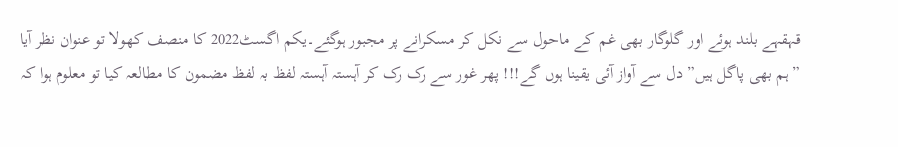قہقہے بلند ہوئے اور گلوگار بھی غم کے ماحول سے نکل کر مسکرانے پر مجبور ہوگئے۔یکم اگسٹ2022 کا منصف کھولا تو عنوان نظر آیا ” ہم بھی پاگل ہیں” دل سے آواز آئی یقینا ہوں گے!!! پھر غور سے رک رک کر آہستہ آہستہ لفظ بہ لفظ مضمون کا مطالعہ کیا تو معلوم ہوا کہ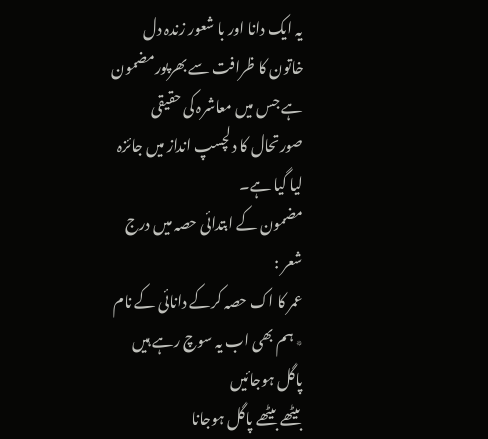یہ ایک دانا اور با شعور زندہ دل خاتون کا ظرافت سے بھرپورمضمون ہے جس میں معاشرہ کی حقیقی صورتحال کا دلچسپ انداز میں جائزہ لیا گیا ہے۔
مضمون کے ابتدائی حصہ میں درج شعر :
عمر کا اک حصہ کرکے دانائی کے نام ٭ ہم بھی اب یہ سوچ رہے ہیں پاگل ہوجائیں
بیٹھے بیٹھے پاگل ہوجانا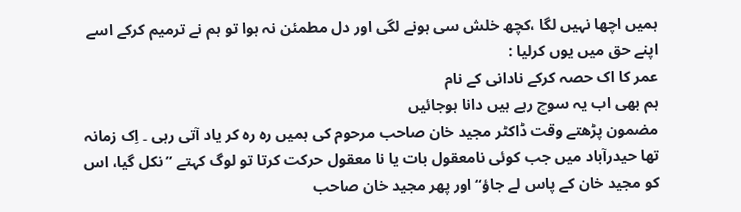ہمیں اچھا نہیں لگا ،کچھ خلش سی ہونے لگی اور دل مطمئن نہ ہوا تو ہم نے ترمیم کرکے اسے اپنے حق میں یوں کرلیا :
عمر کا اک حصہ کرکے نادانی کے نام
ہم بھی اب یہ سوچ رہے ہیں دانا ہوجائیں
مضمون پڑھتے وقت ڈاکٹر مجید خان صاحب مرحوم کی ہمیں رہ رہ کر یاد آتی رہی ۔ اِک زمانہ تھا حیدرآباد میں جب کوئی نامعقول بات یا نا معقول حرکت کرتا تو لوگ کہتے ”نکل گیا، اس کو مجید خان کے پاس لے جاؤ“ اور پھر مجید خان صاحب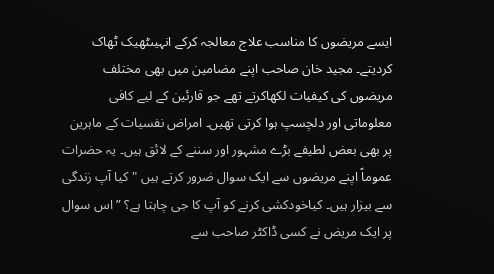ایسے مریضوں کا مناسب علاج معالجہ کرکے انہیںٹھیک ٹھاک کردیتے۔ مجید خان صاحب اپنے مضامین میں بھی مختلف مریضوں کی کیفیات لکھاکرتے تھے جو قارئین کے لیے کافی معلوماتی اور دلچسپ ہوا کرتی تھیں۔ امراض نفسیات کے ماہرین پر بھی بعض لطیفے بڑے مشہور اور سننے کے لائق ہیں۔ یہ حضرات عموماً اپنے مریضوں سے ایک سوال ضرور کرتے ہیں "کیا آپ زندگی سے بیزار ہیں۔ کیاخودکشی کرنے کو آپ کا جی چاہتا ہے؟ ” اس سوال پر ایک مریض نے کسی ڈاکٹر صاحب سے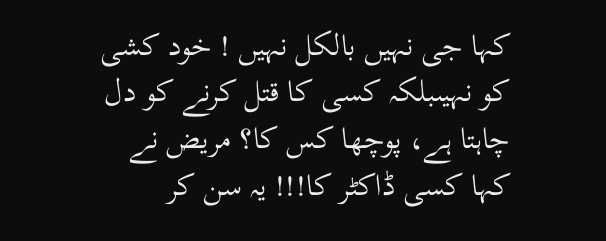کہا جی نہیں بالکل نہیں ! خود کشی کو نہیںبلکہ کسی کا قتل کرنے کو دل چاہتا ہے، پوچھا کس کا؟ مریض نے کہا کسی ڈاکٹر کا!!! یہ سن کر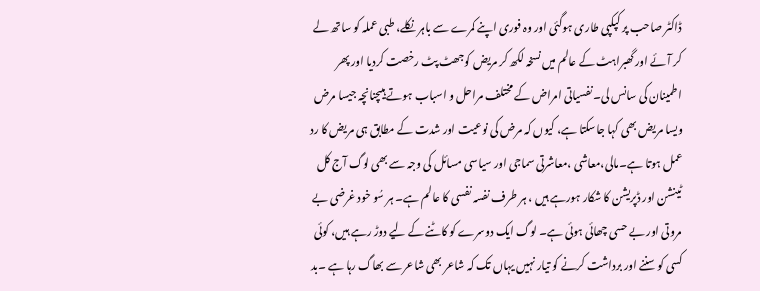ڈاکٹر صاحب پر کپکپی طاری ہوگئی اور وہ فوری اپنے کمرے سے باہر نکلے، طبی عملہ کو ساتھ لے کر آئے اور گھبراہٹ کے عالم میں نسخہ لکھ کر مریض کوجھٹ پٹ رخصت کردیا اور پھر اطمینان کی سانس لی۔نفسیاتی امراض کے مختلف مراحل و اسباب ہوتے ہیںچنانچہ جیسا مرض ویسا مریض بھی کہا جاسکتا ہے، کیوں کہ مرض کی نوعیت اور شدت کے مطابق ہی مریض کا رد عمل ہوتا ہے۔مالی،معاشی ،معاشرتی سماجی اور سیاسی مسائل کی وجہ سے بھی لوگ آج کل ٹینشن اور ڈپریشن کا شکار ہورہے ہیں ، ہر طرف نفسہ نفسی کا عالم ہے۔ ہر سُو خود غرضی بے مروتی اور بے حسی چھائی ہوئی ہے۔ لوگ ایک دوسرے کو کاٹنے کے لیے دوڑ رہے ہیں، کوئی کسی کو سننے اور برداشت کرنے کو تیار نہیں یہاں تک کہ شاعر بھی شاعر سے بھاگ رہا ہے ۔بد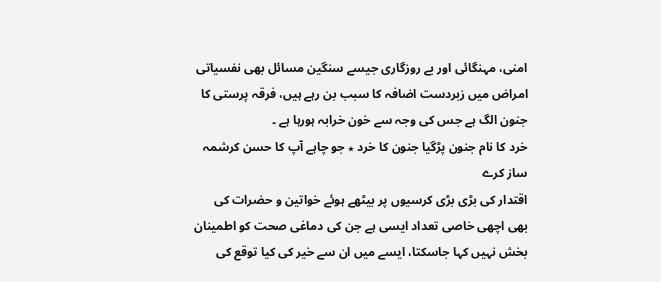امنی، مہنگائی اور بے روزگاری جیسے سنگین مسائل بھی نفسیاتی امراض میں زبردست اضافہ کا سبب بن رہے ہیں، فرقہ پرستی کا جنون الگ ہے جس کی وجہ سے خون خرابہ ہورہا ہے ۔
خرد کا نام جنون پڑگیا جنون کا خرد ٭ جو چاہے آپ کا حسن کرشمہ ساز کرے
اقتدار کی بڑی بڑی کرسیوں پر بیٹھے ہوئے خواتین و حضرات کی بھی اچھی خاصی تعداد ایسی ہے جن کی دماغی صحت کو اطمینان بخش نہیں کہا جاسکتا، ایسے میں ان سے خیر کی کیا توقع کی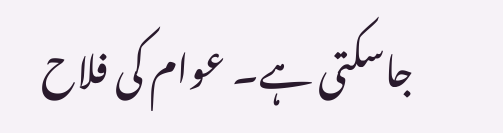جاسکتی ہے۔ عوام کی فلاح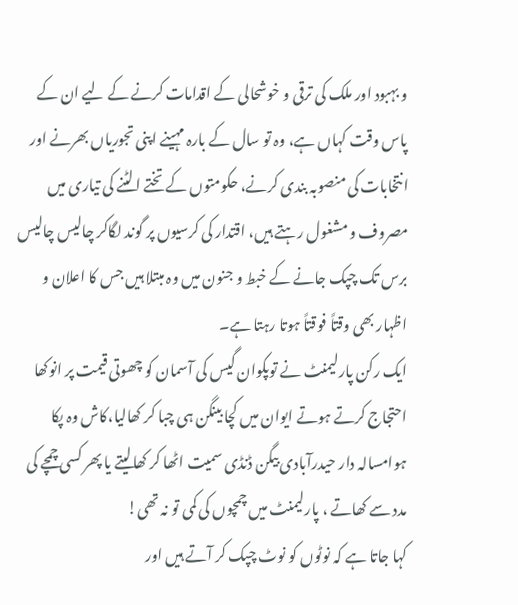و بہبود اور ملک کی ترقی و خوشحالی کے اقدامات کرنے کے لیے ان کے پاس وقت کہاں ہے، وہ تو سال کے بارہ مہینے اپنی تجوریاں بھرنے اور انتخابات کی منصوبہ بندی کرنے، حکومتوں کے تختے الٹنے کی تیاری میں مصروف و مشغول رہتے ہیں، اقتدار کی کرسیوں پر گوند لگاکر چالیس چالیس برس تک چپک جانے کے خبط و جنون میں وہ مبتلا ہیں جس کا اعلان و اظہار بھی وقتاً فوقتاً ہوتا رہتا ہے۔
ایک رکن پارلیمنٹ نے توپکوان گیس کی آسمان کو چھوتی قیمت پر انوکھا احتجاج کرتے ہوتے ایوان میں کچا بینگن ہی چبا کر کھالیا،کاش وہ پکا ہوامسالہ دار حیدرآبادی بیگن ڈنڈی سمیت اٹھا کر کھالیتے یا پھر کسی چمچے کی مدد سے کھاتے ، پارلیمنٹ میں چمچوں کی کمی تو نہ تھی!
کہا جاتا ہے کہ نوٹوں کو نوٹ چپک کر آتے ہیں اور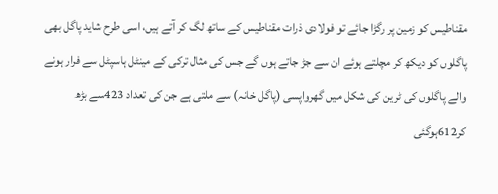مقناطیس کو زمین پر رگڑا جائے تو فولادی ذرات مقناطیس کے ساتھ لگ کر آتے ہیں، اسی طرح شاید پاگل بھی پاگلوں کو دیکھ کر مچلتے ہوئے ان سے جڑ جاتے ہوں گے جس کی مثال ترکی کے مینٹل ہاسپٹل سے فرار ہونے والے پاگلوں کی ٹرین کی شکل میں گھرواپسی (پاگل خانہ) سے ملتی ہے جن کی تعداد 423سے بڑھ کر612ہوگئی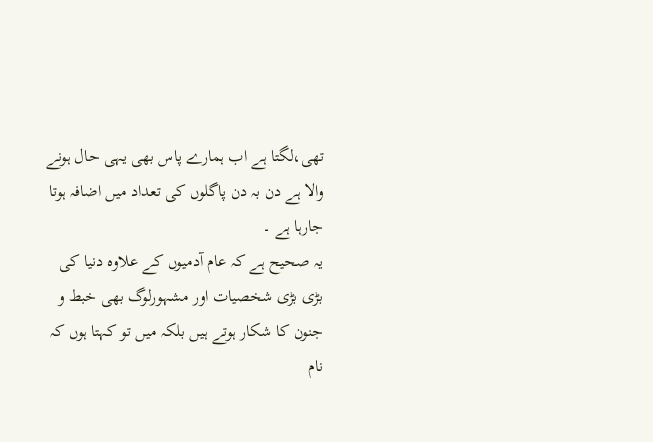تھی،لگتا ہے اب ہمارے پاس بھی یہی حال ہونے والا ہے دن بہ دن پاگلوں کی تعداد میں اضافہ ہوتا جارہا ہے ۔
یہ صحیح ہے کہ عام آدمیوں کے علاوہ دنیا کی بڑی بڑی شخصیات اور مشہورلوگ بھی خبط و جنون کا شکار ہوتے ہیں بلکہ میں تو کہتا ہوں کہ نام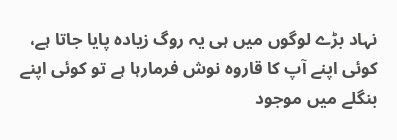نہاد بڑے لوگوں میں ہی یہ روگ زیادہ پایا جاتا ہے، کوئی اپنے آپ کا قاروہ نوش فرمارہا ہے تو کوئی اپنے بنگلے میں موجود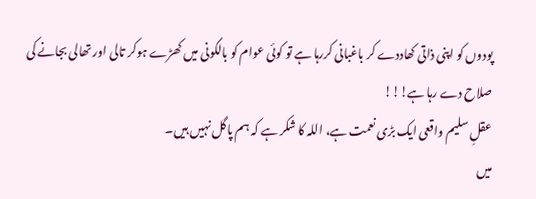پودوں کو اپنی ذاتی کھاددے کر باغبانی کررہا ہے تو کوئی عوام کو بالکونی میں کھڑے ہوکر تالی اور تھالی بجانے کی صلاح دے رہا ہے!!!
عقلِ سلیم واقعی ایک بڑی نعمت ہے، اللہ کا شکر ہے کہ ہم پاگل نہیں ہیں۔
میں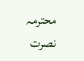محترمہ نصرت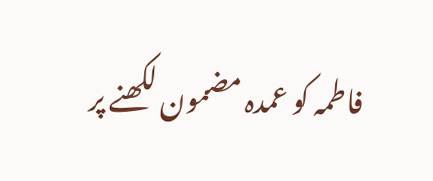فاطمہ کو عمدہ مضمون لکھنے پر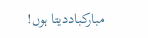مبارکباددیتا ہوں!